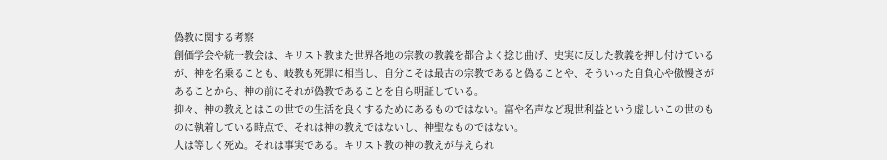偽教に関する考察
創価学会や統一教会は、キリスト教また世界各地の宗教の教義を都合よく捻じ曲げ、史実に反した教義を押し付けているが、神を名乗ることも、岐教も死罪に相当し、自分こそは最古の宗教であると偽ることや、そういった自負心や傲慢さがあることから、神の前にそれが偽教であることを自ら明証している。
抑々、神の教えとはこの世での生活を良くするためにあるものではない。富や名声など現世利益という虚しいこの世のものに執着している時点で、それは神の教えではないし、神聖なものではない。
人は等しく死ぬ。それは事実である。キリスト教の神の教えが与えられ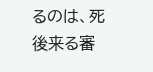るのは、死後来る審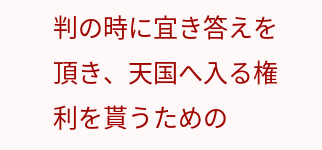判の時に宜き答えを頂き、天国へ入る権利を貰うための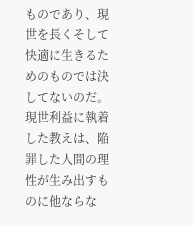ものであり、現世を長くそして快適に生きるためのものでは決してないのだ。
現世利益に執着した教えは、陥罪した人間の理性が生み出すものに他ならな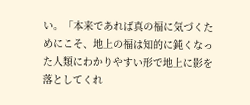い。「本来であれば真の福に気づくためにこそ、地上の福は知的に鈍くなった人類にわかりやすい形で地上に影を落としてくれ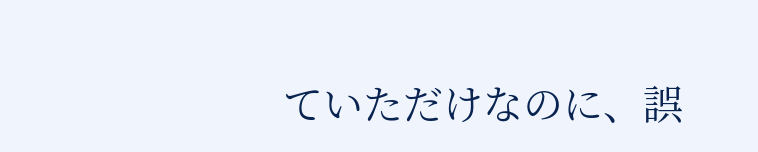ていただけなのに、誤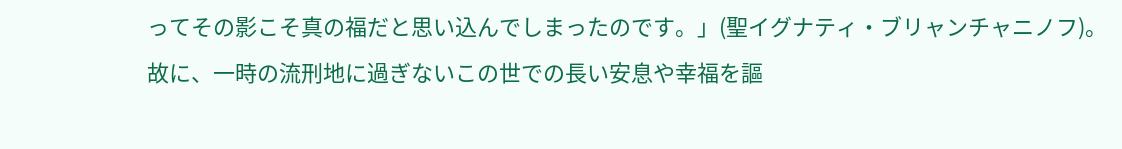ってその影こそ真の福だと思い込んでしまったのです。」(聖イグナティ・ブリャンチャニノフ)。
故に、一時の流刑地に過ぎないこの世での長い安息や幸福を謳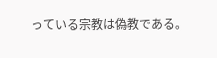っている宗教は偽教である。